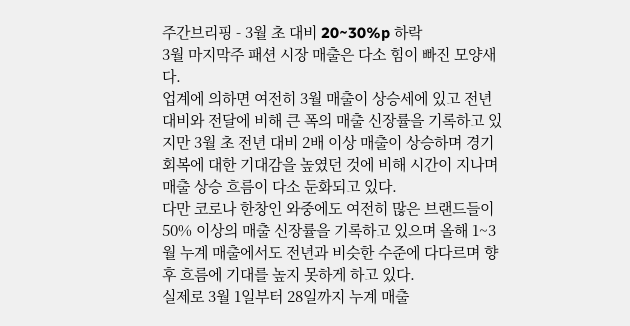주간브리핑 - 3월 초 대비 20~30%p 하락
3월 마지막주 패션 시장 매출은 다소 힘이 빠진 모양새다.
업계에 의하면 여전히 3월 매출이 상승세에 있고 전년 대비와 전달에 비해 큰 폭의 매출 신장률을 기록하고 있지만 3월 초 전년 대비 2배 이상 매출이 상승하며 경기 회복에 대한 기대감을 높였던 것에 비해 시간이 지나며 매출 상승 흐름이 다소 둔화되고 있다.
다만 코로나 한창인 와중에도 여전히 많은 브랜드들이 50% 이상의 매출 신장률을 기록하고 있으며 올해 1~3월 누계 매출에서도 전년과 비슷한 수준에 다다르며 향후 흐름에 기대를 높지 못하게 하고 있다.
실제로 3월 1일부터 28일까지 누계 매출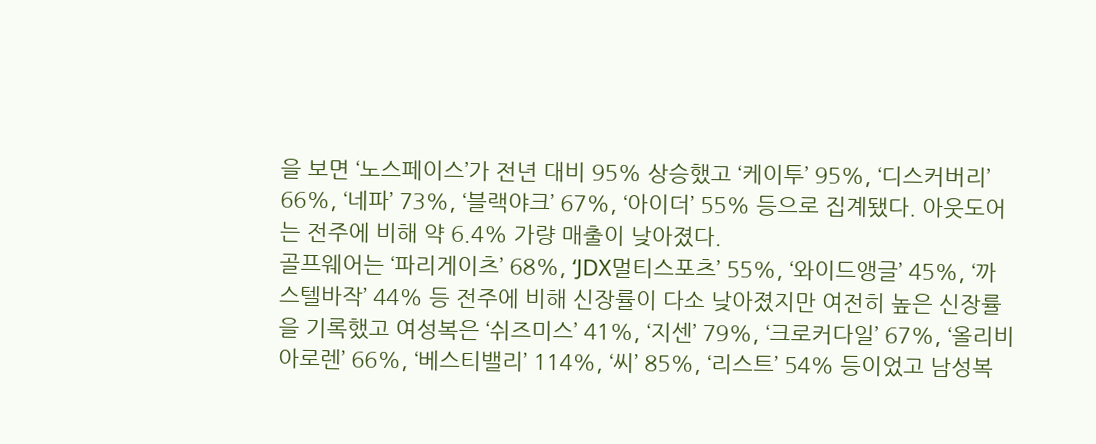을 보면 ‘노스페이스’가 전년 대비 95% 상승했고 ‘케이투’ 95%, ‘디스커버리’ 66%, ‘네파’ 73%, ‘블랙야크’ 67%, ‘아이더’ 55% 등으로 집계됐다. 아웃도어는 전주에 비해 약 6.4% 가량 매출이 낮아졌다.
골프웨어는 ‘파리게이츠’ 68%, ‘JDX멀티스포츠’ 55%, ‘와이드앵글’ 45%, ‘까스텔바작’ 44% 등 전주에 비해 신장률이 다소 낮아졌지만 여전히 높은 신장률을 기록했고 여성복은 ‘쉬즈미스’ 41%, ‘지센’ 79%, ‘크로커다일’ 67%, ‘올리비아로렌’ 66%, ‘베스티밸리’ 114%, ‘씨’ 85%, ‘리스트’ 54% 등이었고 남성복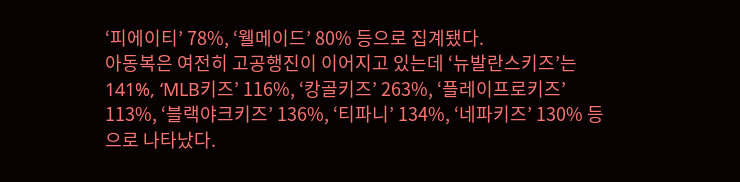‘피에이티’ 78%, ‘웰메이드’ 80% 등으로 집계됐다.
아동복은 여전히 고공행진이 이어지고 있는데 ‘뉴발란스키즈’는 141%, ‘MLB키즈’ 116%, ‘캉골키즈’ 263%, ‘플레이프로키즈’ 113%, ‘블랙야크키즈’ 136%, ‘티파니’ 134%, ‘네파키즈’ 130% 등으로 나타났다.